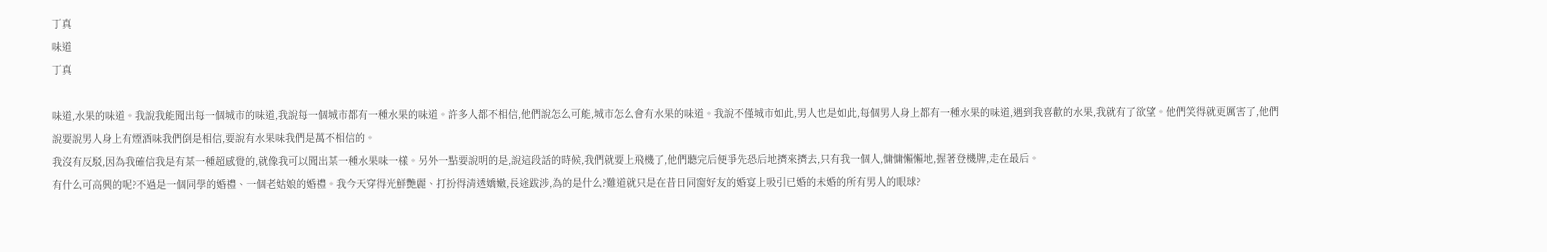丁真
味道
丁真

味道,水果的味道。我說我能聞出每一個城市的味道,我說每一個城市都有一種水果的味道。許多人都不相信,他們說怎么可能,城市怎么會有水果的味道。我說不僅城市如此,男人也是如此,每個男人身上都有一種水果的味道,遇到我喜歡的水果,我就有了欲望。他們笑得就更厲害了,他們說要說男人身上有煙酒味我們倒是相信,要說有水果味我們是萬不相信的。
我沒有反駁,因為我確信我是有某一種超感覺的,就像我可以聞出某一種水果味一樣。另外一點要說明的是,說這段話的時候,我們就要上飛機了,他們聽完后便爭先恐后地擠來擠去,只有我一個人,慵慵懶懶地,握著登機牌,走在最后。
有什么可高興的呢?不過是一個同學的婚禮、一個老姑娘的婚禮。我今天穿得光鮮艷麗、打扮得清透嬌嫩,長途跋涉,為的是什么?難道就只是在昔日同窗好友的婚宴上吸引已婚的未婚的所有男人的眼球?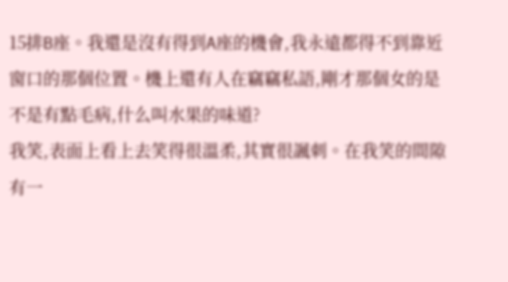15排B座。我還是沒有得到A座的機會,我永遠都得不到靠近窗口的那個位置。機上還有人在竊竊私語,剛才那個女的是不是有點毛病,什么叫水果的味道?
我笑,表面上看上去笑得很溫柔,其實很諷刺。在我笑的間隙有一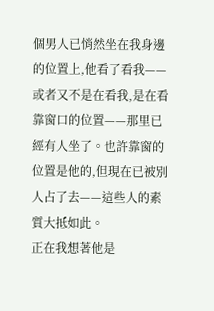個男人已悄然坐在我身邊的位置上,他看了看我——或者又不是在看我,是在看靠窗口的位置——那里已經有人坐了。也許靠窗的位置是他的,但現在已被別人占了去——這些人的素質大抵如此。
正在我想著他是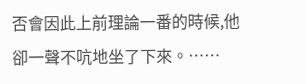否會因此上前理論一番的時候,他卻一聲不吭地坐了下來。……